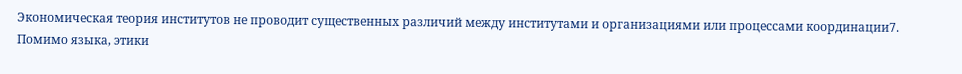Экономическая теория институтов не проводит существенных различий между институтами и организациями или процессами координации7. Помимо языка, этики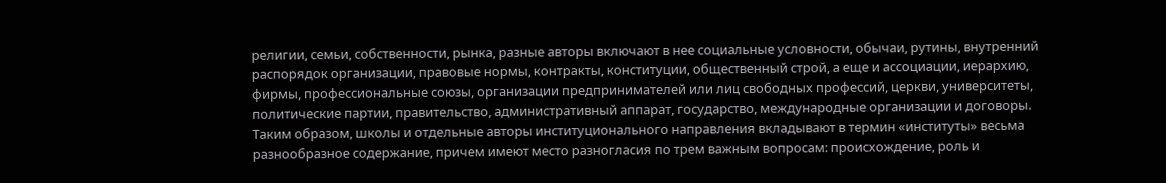религии, семьи, собственности, рынка, разные авторы включают в нее социальные условности, обычаи, рутины, внутренний распорядок организации, правовые нормы, контракты, конституции, общественный строй, а еще и ассоциации, иерархию, фирмы, профессиональные союзы, организации предпринимателей или лиц свободных профессий, церкви, университеты, политические партии, правительство, административный аппарат, государство, международные организации и договоры. Таким образом, школы и отдельные авторы институционального направления вкладывают в термин «институты» весьма разнообразное содержание, причем имеют место разногласия по трем важным вопросам: происхождение, роль и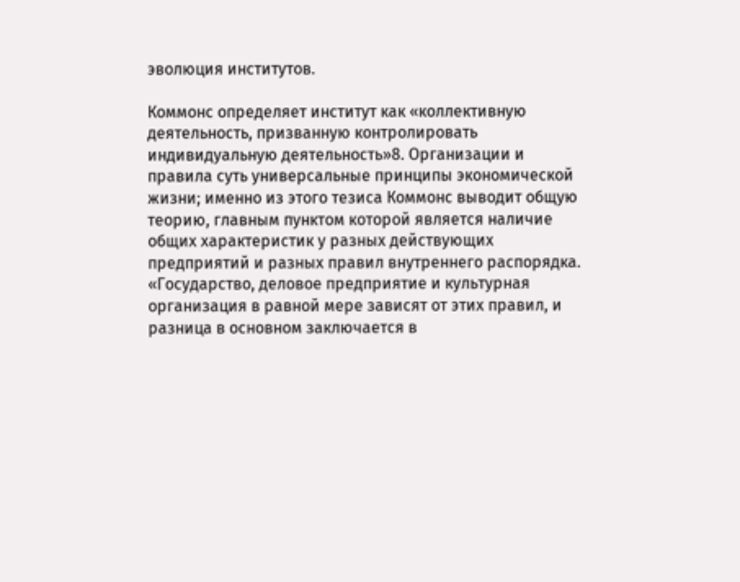эволюция институтов.

Коммонс определяет институт как «коллективную деятельность, призванную контролировать индивидуальную деятельность»8. Организации и правила суть универсальные принципы экономической жизни; именно из этого тезиса Коммонс выводит общую теорию, главным пунктом которой является наличие общих характеристик у разных действующих предприятий и разных правил внутреннего распорядка. «Государство, деловое предприятие и культурная организация в равной мере зависят от этих правил, и разница в основном заключается в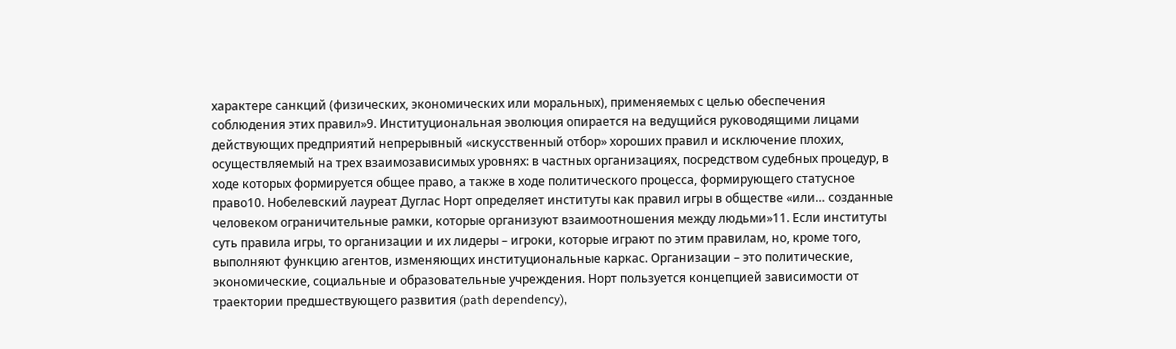характере санкций (физических, экономических или моральных), применяемых с целью обеспечения соблюдения этих правил»9. Институциональная эволюция опирается на ведущийся руководящими лицами действующих предприятий непрерывный «искусственный отбор» хороших правил и исключение плохих, осуществляемый на трех взаимозависимых уровнях: в частных организациях, посредством судебных процедур, в ходе которых формируется общее право, а также в ходе политического процесса, формирующего статусное право10. Нобелевский лауреат Дуглас Норт определяет институты как правил игры в обществе «или… созданные человеком ограничительные рамки, которые организуют взаимоотношения между людьми»11. Если институты суть правила игры, то организации и их лидеры – игроки, которые играют по этим правилам, но, кроме того, выполняют функцию агентов, изменяющих институциональные каркас. Организации – это политические, экономические, социальные и образовательные учреждения. Норт пользуется концепцией зависимости от траектории предшествующего развития (path dependency),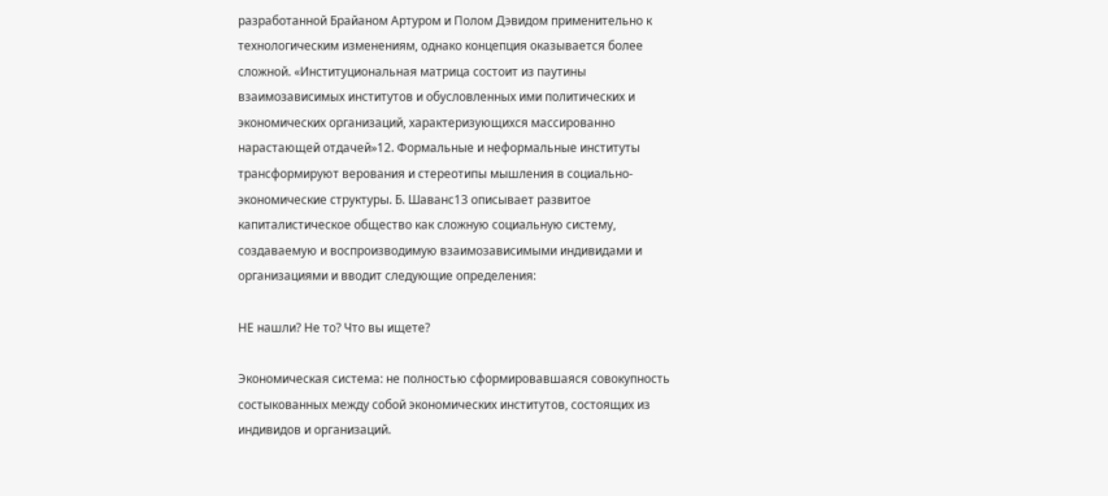разработанной Брайаном Артуром и Полом Дэвидом применительно к технологическим изменениям, однако концепция оказывается более сложной. «Институциональная матрица состоит из паутины взаимозависимых институтов и обусловленных ими политических и экономических организаций, характеризующихся массированно нарастающей отдачей»12. Формальные и неформальные институты трансформируют верования и стереотипы мышления в социально-экономические структуры. Б. Шаванс13 описывает развитое капиталистическое общество как сложную социальную систему, создаваемую и воспроизводимую взаимозависимыми индивидами и организациями и вводит следующие определения:

НЕ нашли? Не то? Что вы ищете?

Экономическая система: не полностью сформировавшаяся совокупность состыкованных между собой экономических институтов, состоящих из индивидов и организаций.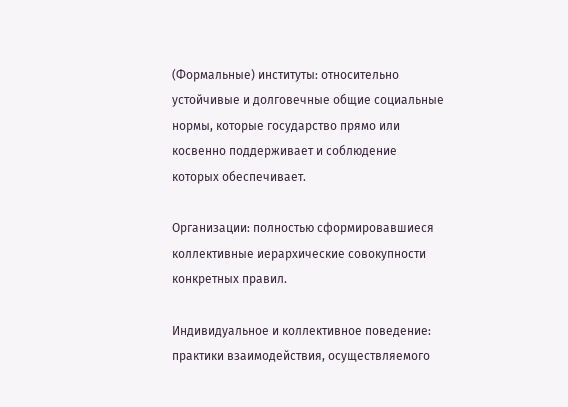(Формальные) институты: относительно устойчивые и долговечные общие социальные нормы, которые государство прямо или косвенно поддерживает и соблюдение которых обеспечивает.

Организации: полностью сформировавшиеся коллективные иерархические совокупности конкретных правил.

Индивидуальное и коллективное поведение: практики взаимодействия, осуществляемого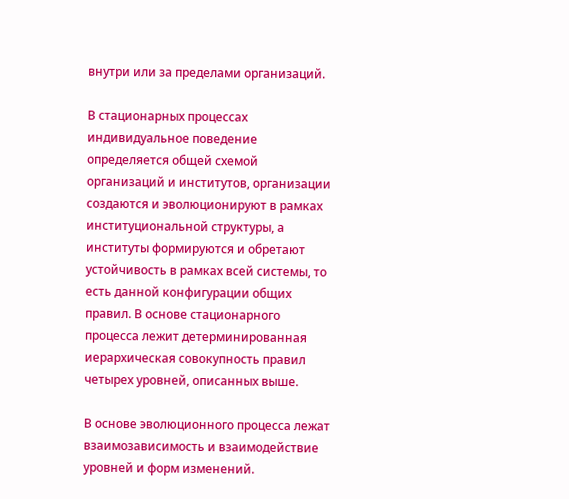внутри или за пределами организаций.

В стационарных процессах индивидуальное поведение определяется общей схемой организаций и институтов, организации создаются и эволюционируют в рамках институциональной структуры, а институты формируются и обретают устойчивость в рамках всей системы, то есть данной конфигурации общих правил. В основе стационарного процесса лежит детерминированная иерархическая совокупность правил четырех уровней, описанных выше.

В основе эволюционного процесса лежат взаимозависимость и взаимодействие уровней и форм изменений.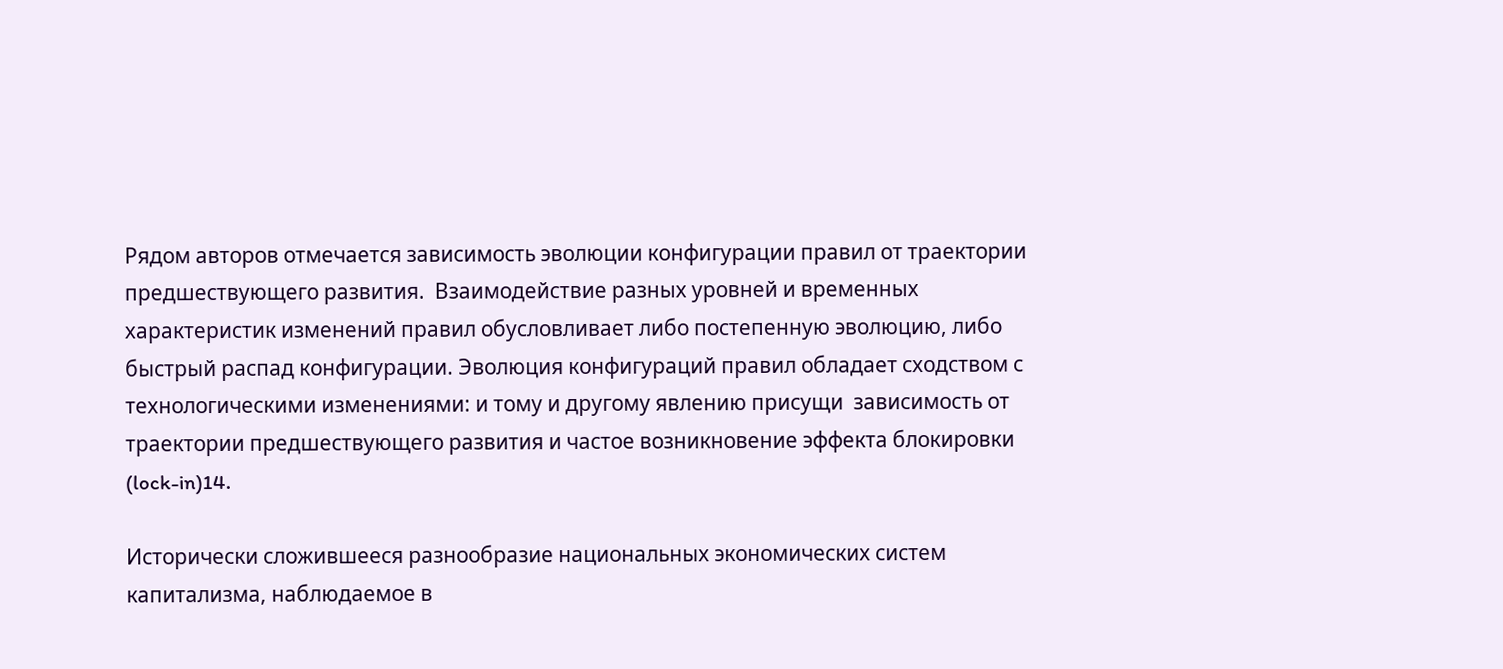Рядом авторов отмечается зависимость эволюции конфигурации правил от траектории предшествующего развития.  Взаимодействие разных уровней и временных характеристик изменений правил обусловливает либо постепенную эволюцию, либо быстрый распад конфигурации. Эволюция конфигураций правил обладает сходством с технологическими изменениями: и тому и другому явлению присущи  зависимость от траектории предшествующего развития и частое возникновение эффекта блокировки (lock-in)14.

Исторически сложившееся разнообразие национальных экономических систем капитализма, наблюдаемое в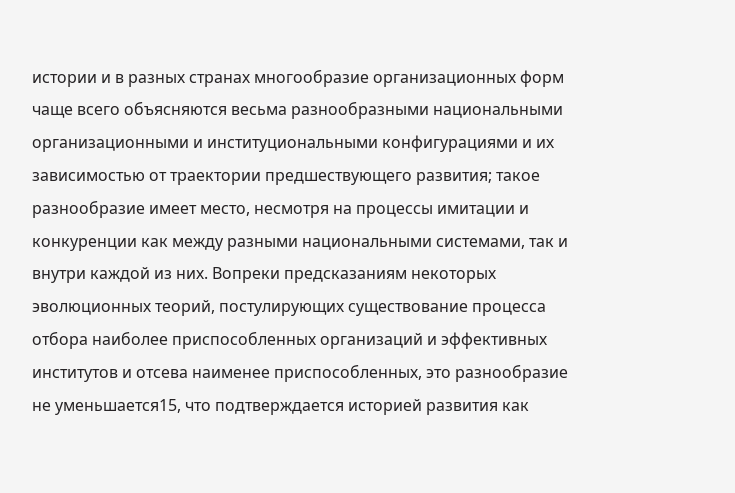истории и в разных странах многообразие организационных форм чаще всего объясняются весьма разнообразными национальными организационными и институциональными конфигурациями и их зависимостью от траектории предшествующего развития; такое разнообразие имеет место, несмотря на процессы имитации и конкуренции как между разными национальными системами, так и внутри каждой из них. Вопреки предсказаниям некоторых эволюционных теорий, постулирующих существование процесса отбора наиболее приспособленных организаций и эффективных институтов и отсева наименее приспособленных, это разнообразие не уменьшается15, что подтверждается историей развития как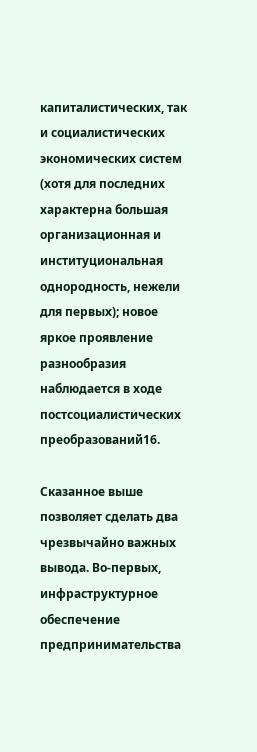капиталистических, так и социалистических экономических систем (хотя для последних характерна большая организационная и институциональная однородность, нежели для первых); новое яркое проявление разнообразия наблюдается в ходе постсоциалистических преобразований16.

Сказанное выше позволяет сделать два чрезвычайно важных вывода. Во-первых, инфраструктурное обеспечение предпринимательства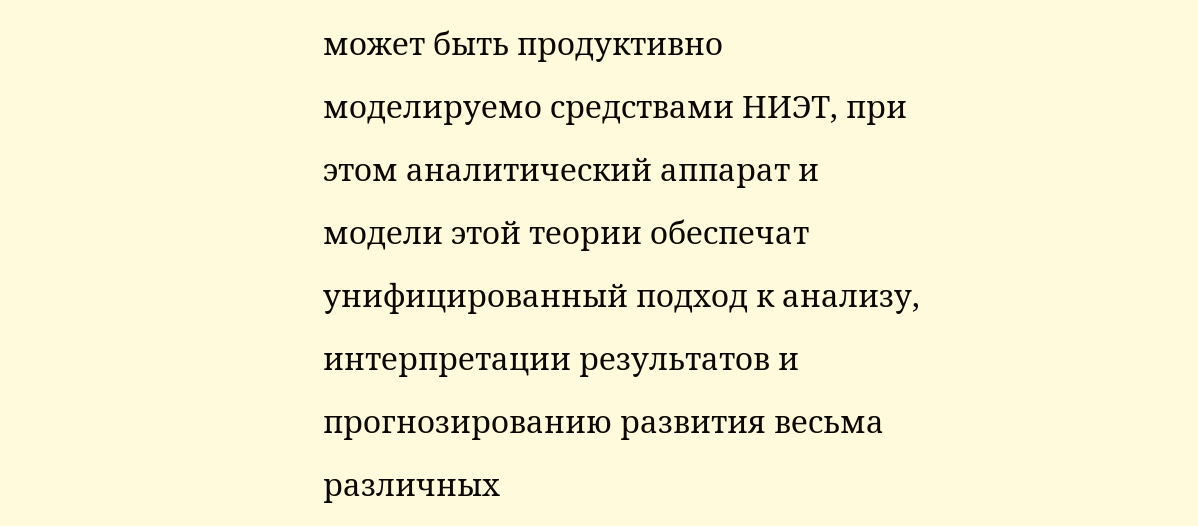может быть продуктивно моделируемо средствами НИЭТ, при этом аналитический аппарат и модели этой теории обеспечат унифицированный подход к анализу, интерпретации результатов и прогнозированию развития весьма различных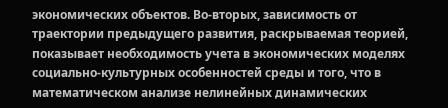экономических объектов. Во-вторых, зависимость от траектории предыдущего развития, раскрываемая теорией, показывает необходимость учета в экономических моделях социально-культурных особенностей среды и того, что в математическом анализе нелинейных динамических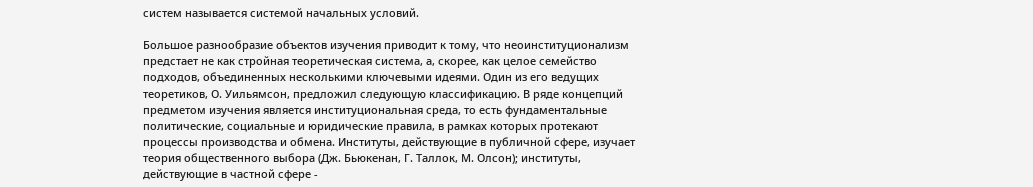систем называется системой начальных условий.

Большое разнообразие объектов изучения приводит к тому, что неоинституционализм предстает не как стройная теоретическая система, а, скорее, как целое семейство подходов, объединенных несколькими ключевыми идеями. Один из его ведущих теоретиков, О. Уильямсон, предложил следующую классификацию. В ряде концепций предметом изучения является институциональная среда, то есть фундаментальные политические, социальные и юридические правила, в рамках которых протекают процессы производства и обмена. Институты, действующие в публичной сфере, изучает теория общественного выбора (Дж. Бьюкенан, Г. Таллок, М. Олсон); институты, действующие в частной сфере -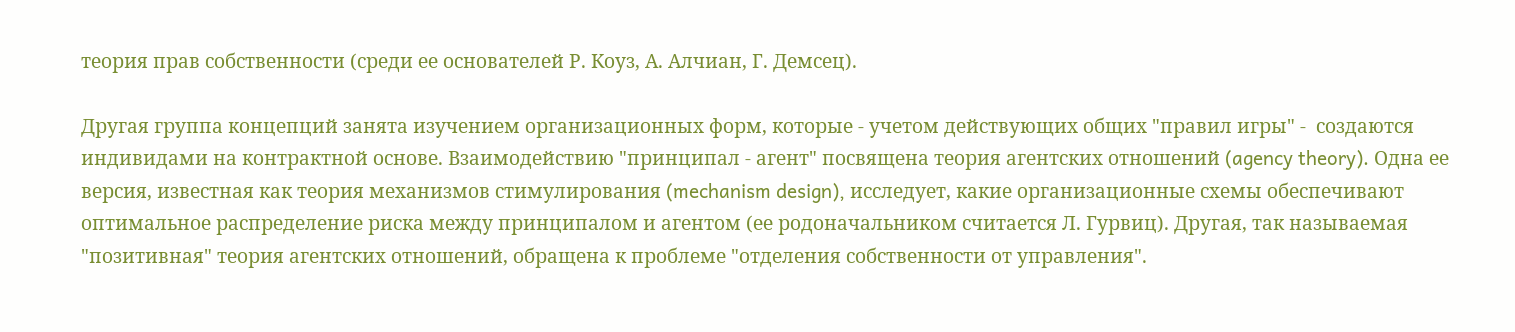теория прав собственности (среди ее основателей Р. Коуз, А. Алчиан, Г. Демсец).

Другая группа концепций занята изучением организационных форм, которые - учетом действующих общих "правил игры" -  создаются индивидами на контрактной основе. Взаимодействию "принципал - агент" посвящена теория агентских отношений (agency theory). Одна ее версия, известная как теория механизмов стимулирования (mechanism design), исследует, какие организационные схемы обеспечивают оптимальное распределение риска между принципалом и агентом (ее родоначальником считается Л. Гурвиц). Другая, так называемая "позитивная" теория агентских отношений, обращена к проблеме "отделения собственности от управления".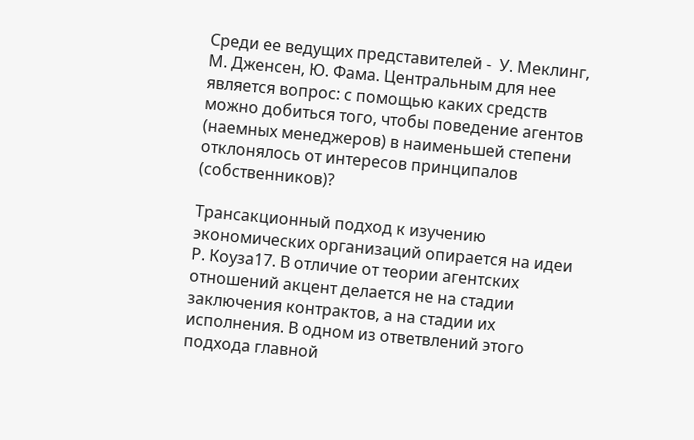Среди ее ведущих представителей -  У. Меклинг, М. Дженсен, Ю. Фама. Центральным для нее является вопрос: с помощью каких средств можно добиться того, чтобы поведение агентов (наемных менеджеров) в наименьшей степени отклонялось от интересов принципалов (собственников)?

Трансакционный подход к изучению экономических организаций опирается на идеи Р. Коуза17. В отличие от теории агентских отношений акцент делается не на стадии заключения контрактов, а на стадии их исполнения. В одном из ответвлений этого подхода главной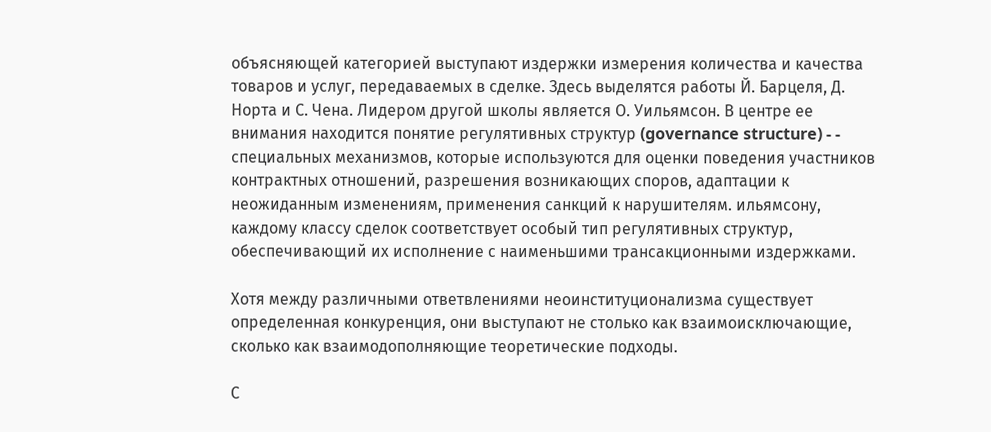объясняющей категорией выступают издержки измерения количества и качества товаров и услуг, передаваемых в сделке. Здесь выделятся работы Й. Барцеля, Д. Норта и С. Чена. Лидером другой школы является О. Уильямсон. В центре ее внимания находится понятие регулятивных структур (governance structure) - - специальных механизмов, которые используются для оценки поведения участников контрактных отношений, разрешения возникающих споров, адаптации к неожиданным изменениям, применения санкций к нарушителям. ильямсону, каждому классу сделок соответствует особый тип регулятивных структур, обеспечивающий их исполнение с наименьшими трансакционными издержками.

Хотя между различными ответвлениями неоинституционализма существует определенная конкуренция, они выступают не столько как взаимоисключающие, сколько как взаимодополняющие теоретические подходы.

С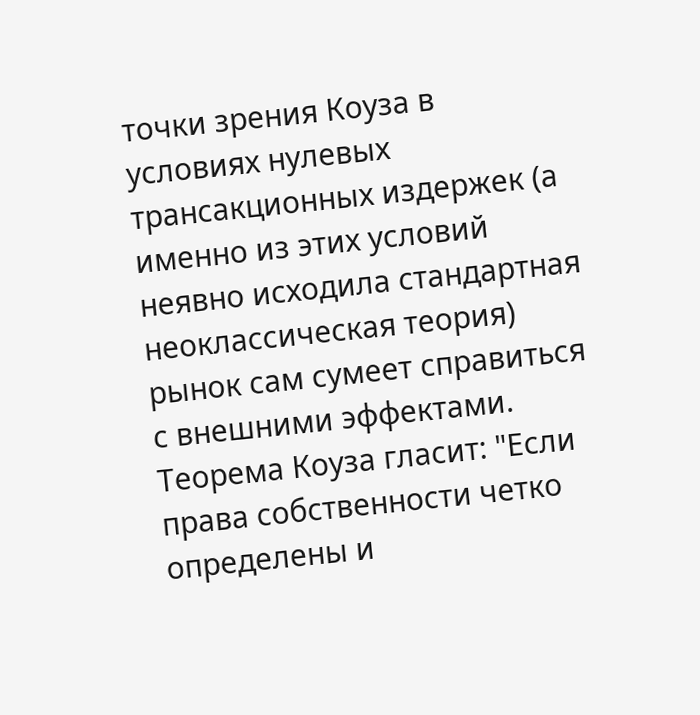точки зрения Коуза в условиях нулевых трансакционных издержек (а именно из этих условий неявно исходила стандартная неоклассическая теория) рынок сам сумеет справиться с внешними эффектами. Теорема Коуза гласит: "Если права собственности четко определены и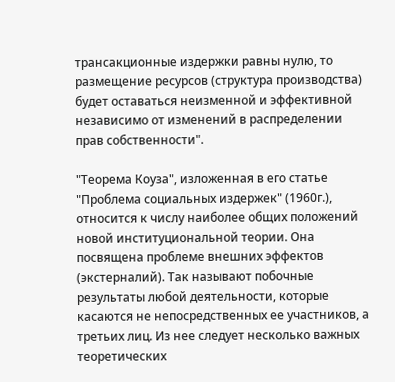трансакционные издержки равны нулю, то размещение ресурсов (структура производства) будет оставаться неизменной и эффективной независимо от изменений в распределении прав собственности".

"Теорема Коуза", изложенная в его статье "Проблема социальных издержек" (1960г.), относится к числу наиболее общих положений новой институциональной теории. Она посвящена проблеме внешних эффектов (экстерналий). Так называют побочные результаты любой деятельности, которые касаются не непосредственных ее участников, а третьих лиц. Из нее следует несколько важных теоретических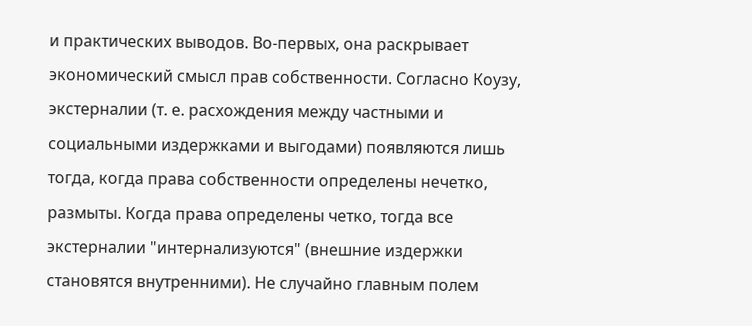и практических выводов. Во-первых, она раскрывает экономический смысл прав собственности. Согласно Коузу, экстерналии (т. е. расхождения между частными и социальными издержками и выгодами) появляются лишь тогда, когда права собственности определены нечетко, размыты. Когда права определены четко, тогда все экстерналии "интернализуются" (внешние издержки становятся внутренними). Не случайно главным полем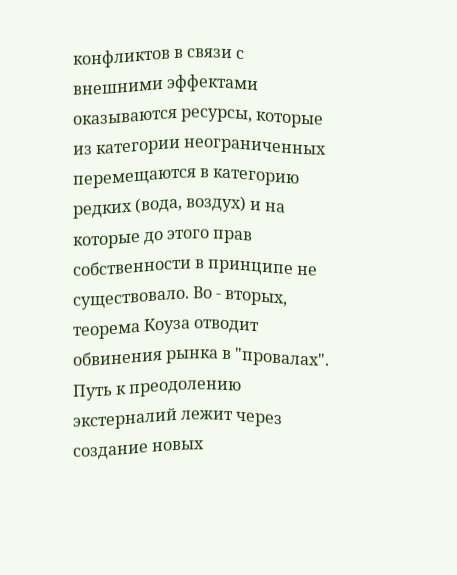конфликтов в связи с внешними эффектами оказываются ресурсы, которые из категории неограниченных перемещаются в категорию редких (вода, воздух) и на которые до этого прав собственности в принципе не существовало. Во - вторых, теорема Коуза отводит обвинения рынка в "провалах". Путь к преодолению экстерналий лежит через создание новых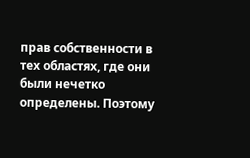прав собственности в тех областях, где они были нечетко определены. Поэтому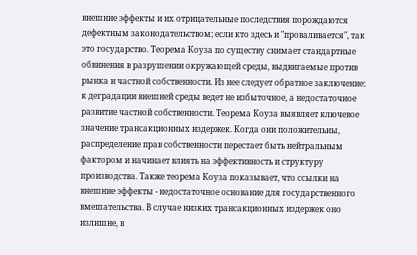внешние эффекты и их отрицательные последствия порождаются дефектным законодательством; если кто здесь и "проваливается", так это государство. Теорема Коуза по существу снимает стандартные обвинения в разрушении окружающей среды, выдвигаемые против рынка и частной собственности. Из нее следует обратное заключение: к деградации внешней среды ведет не избыточное, а недостаточное развитие частной собственности. Теорема Коуза выявляет ключевое значение трансакционных издержек. Когда они положительны, распределение прав собственности перестает быть нейтральным фактором и начинает влиять на эффективность и структуру производства. Также теорема Коуза показывает, что ссылки на внешние эффекты - недостаточное основание для государственного вмешательства. В случае низких трансакционных издержек оно излишне, в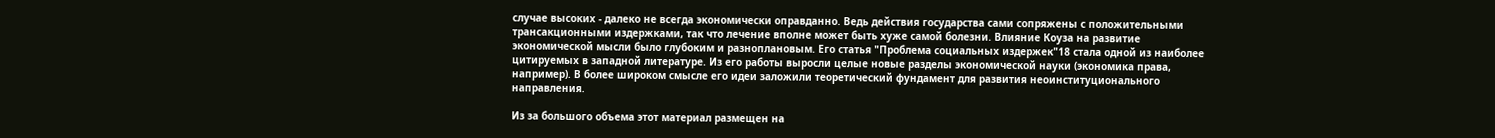случае высоких - далеко не всегда экономически оправданно. Ведь действия государства сами сопряжены с положительными трансакционными издержками, так что лечение вполне может быть хуже самой болезни. Влияние Коуза на развитие экономической мысли было глубоким и разноплановым. Его статья "Проблема социальных издержек"18 стала одной из наиболее цитируемых в западной литературе. Из его работы выросли целые новые разделы экономической науки (экономика права, например). В более широком смысле его идеи заложили теоретический фундамент для развития неоинституционального направления.

Из за большого объема этот материал размещен на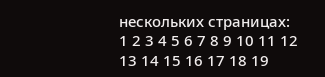нескольких страницах:
1 2 3 4 5 6 7 8 9 10 11 12 13 14 15 16 17 18 19